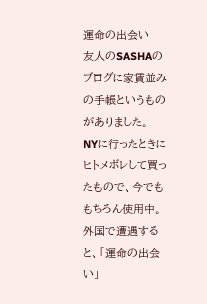運命の出会い
友人のSASHAのブログに家賃並みの手帳というものがありました。
NYに行ったときにヒトメボレして買ったもので、今でももちろん使用中。
外国で遭遇すると、「運命の出会い」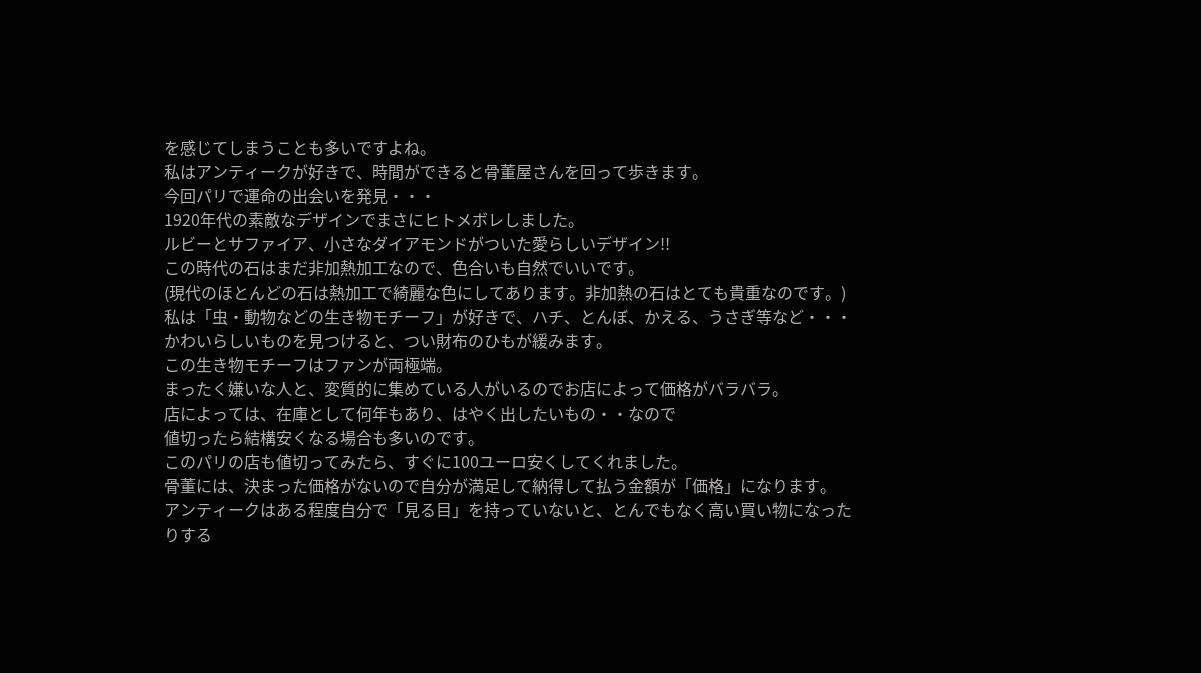を感じてしまうことも多いですよね。
私はアンティークが好きで、時間ができると骨董屋さんを回って歩きます。
今回パリで運命の出会いを発見・・・
1920年代の素敵なデザインでまさにヒトメボレしました。
ルビーとサファイア、小さなダイアモンドがついた愛らしいデザイン!!
この時代の石はまだ非加熱加工なので、色合いも自然でいいです。
(現代のほとんどの石は熱加工で綺麗な色にしてあります。非加熱の石はとても貴重なのです。)
私は「虫・動物などの生き物モチーフ」が好きで、ハチ、とんぼ、かえる、うさぎ等など・・・
かわいらしいものを見つけると、つい財布のひもが緩みます。
この生き物モチーフはファンが両極端。
まったく嫌いな人と、変質的に集めている人がいるのでお店によって価格がバラバラ。
店によっては、在庫として何年もあり、はやく出したいもの・・なので
値切ったら結構安くなる場合も多いのです。
このパリの店も値切ってみたら、すぐに100ユーロ安くしてくれました。
骨董には、決まった価格がないので自分が満足して納得して払う金額が「価格」になります。
アンティークはある程度自分で「見る目」を持っていないと、とんでもなく高い買い物になったりする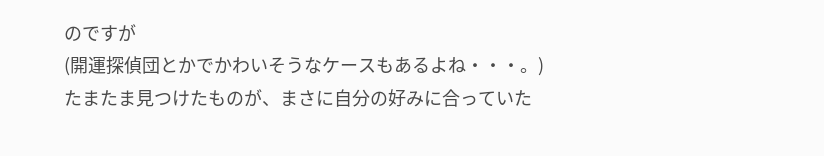のですが
(開運探偵団とかでかわいそうなケースもあるよね・・・。)
たまたま見つけたものが、まさに自分の好みに合っていた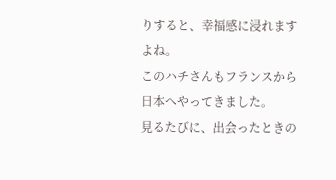りすると、幸福感に浸れますよね。
このハチさんもフランスから日本へやってきました。
見るたびに、出会ったときの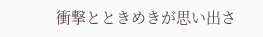衝撃とときめきが思い出さ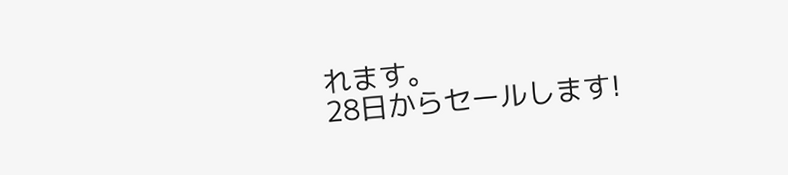れます。
28日からセールします!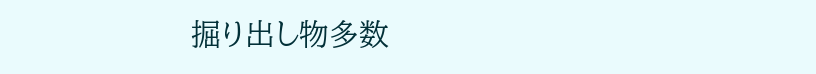掘り出し物多数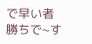で早い者勝ちで~す